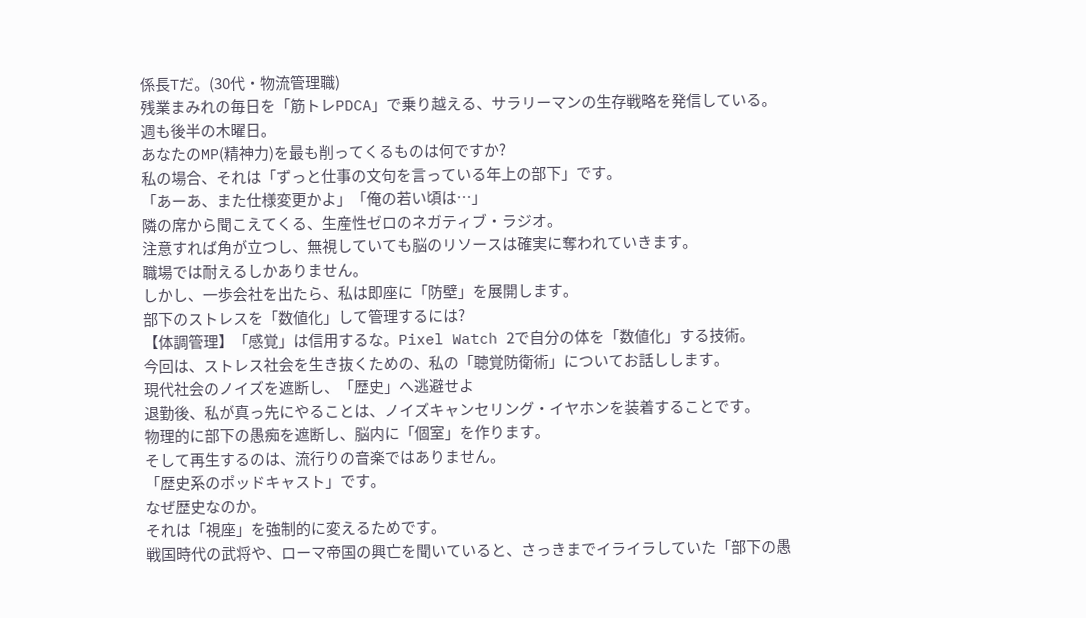係長Tだ。(30代・物流管理職)
残業まみれの毎日を「筋トレPDCA」で乗り越える、サラリーマンの生存戦略を発信している。
週も後半の木曜日。
あなたのMP(精神力)を最も削ってくるものは何ですか?
私の場合、それは「ずっと仕事の文句を言っている年上の部下」です。
「あーあ、また仕様変更かよ」「俺の若い頃は…」
隣の席から聞こえてくる、生産性ゼロのネガティブ・ラジオ。
注意すれば角が立つし、無視していても脳のリソースは確実に奪われていきます。
職場では耐えるしかありません。
しかし、一歩会社を出たら、私は即座に「防壁」を展開します。
部下のストレスを「数値化」して管理するには?
【体調管理】「感覚」は信用するな。Pixel Watch 2で自分の体を「数値化」する技術。
今回は、ストレス社会を生き抜くための、私の「聴覚防衛術」についてお話しします。
現代社会のノイズを遮断し、「歴史」へ逃避せよ
退勤後、私が真っ先にやることは、ノイズキャンセリング・イヤホンを装着することです。
物理的に部下の愚痴を遮断し、脳内に「個室」を作ります。
そして再生するのは、流行りの音楽ではありません。
「歴史系のポッドキャスト」です。
なぜ歴史なのか。
それは「視座」を強制的に変えるためです。
戦国時代の武将や、ローマ帝国の興亡を聞いていると、さっきまでイライラしていた「部下の愚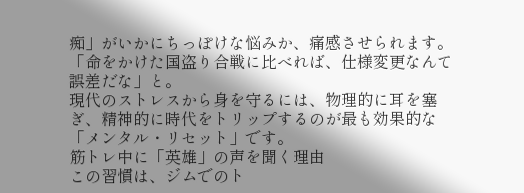痴」がいかにちっぽけな悩みか、痛感させられます。
「命をかけた国盗り合戦に比べれば、仕様変更なんて誤差だな」と。
現代のストレスから身を守るには、物理的に耳を塞ぎ、精神的に時代をトリップするのが最も効果的な「メンタル・リセット」です。
筋トレ中に「英雄」の声を聞く理由
この習慣は、ジムでのト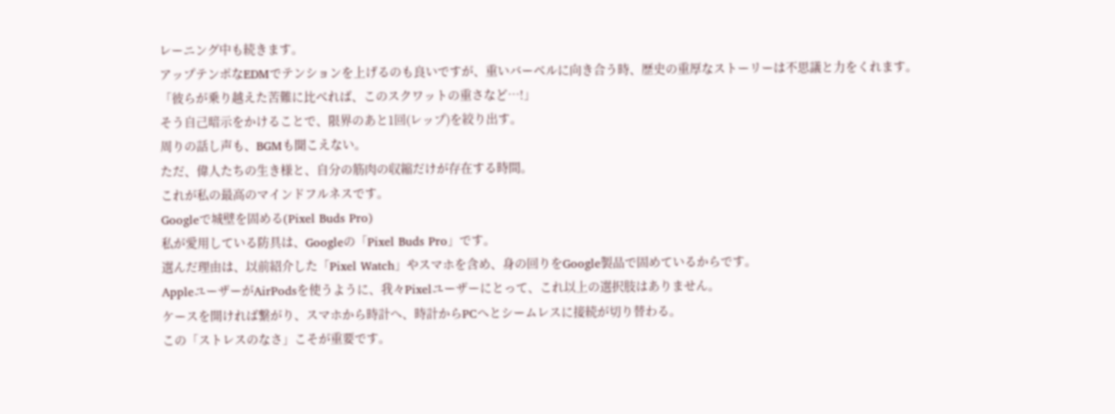レーニング中も続きます。
アップテンポなEDMでテンションを上げるのも良いですが、重いバーベルに向き合う時、歴史の重厚なストーリーは不思議と力をくれます。
「彼らが乗り越えた苦難に比べれば、このスクワットの重さなど…!」
そう自己暗示をかけることで、限界のあと1回(レップ)を絞り出す。
周りの話し声も、BGMも聞こえない。
ただ、偉人たちの生き様と、自分の筋肉の収縮だけが存在する時間。
これが私の最高のマインドフルネスです。
Googleで城壁を固める(Pixel Buds Pro)
私が愛用している防具は、Googleの「Pixel Buds Pro」です。
選んだ理由は、以前紹介した「Pixel Watch」やスマホを含め、身の回りをGoogle製品で固めているからです。
AppleユーザーがAirPodsを使うように、我々Pixelユーザーにとって、これ以上の選択肢はありません。
ケースを開ければ繋がり、スマホから時計へ、時計からPCへとシームレスに接続が切り替わる。
この「ストレスのなさ」こそが重要です。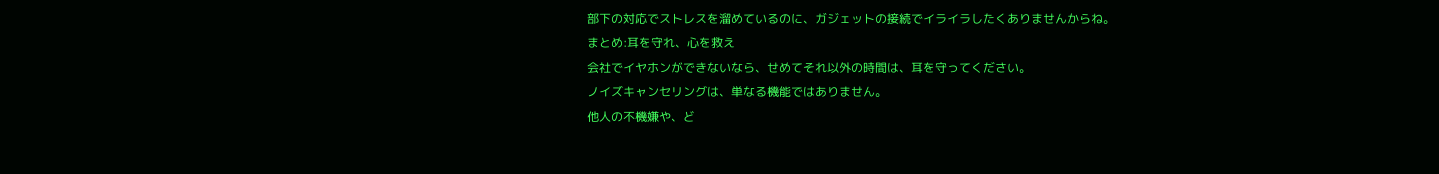部下の対応でストレスを溜めているのに、ガジェットの接続でイライラしたくありませんからね。
まとめ:耳を守れ、心を救え
会社でイヤホンができないなら、せめてそれ以外の時間は、耳を守ってください。
ノイズキャンセリングは、単なる機能ではありません。
他人の不機嫌や、ど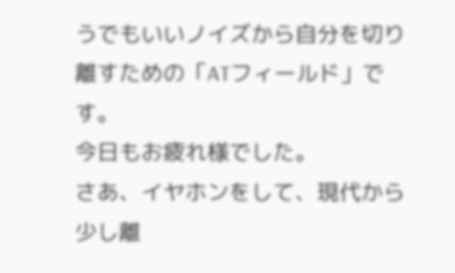うでもいいノイズから自分を切り離すための「ATフィールド」です。
今日もお疲れ様でした。
さあ、イヤホンをして、現代から少し離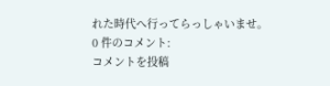れた時代へ行ってらっしゃいませ。
0 件のコメント:
コメントを投稿